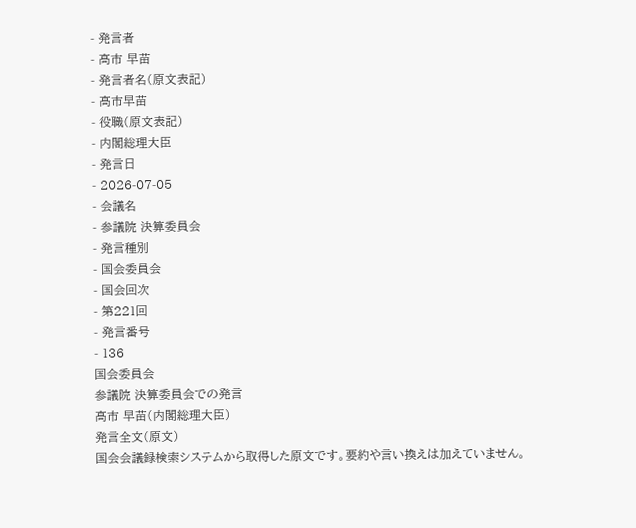- 発言者
- 高市 早苗
- 発言者名(原文表記)
- 高市早苗
- 役職(原文表記)
- 内閣総理大臣
- 発言日
- 2026-07-05
- 会議名
- 参議院 決算委員会
- 発言種別
- 国会委員会
- 国会回次
- 第221回
- 発言番号
- 136
国会委員会
参議院 決算委員会での発言
高市 早苗(内閣総理大臣)
発言全文(原文)
国会会議録検索システムから取得した原文です。要約や言い換えは加えていません。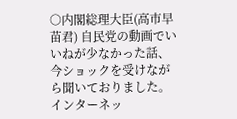○内閣総理大臣(高市早苗君) 自民党の動画でいいねが少なかった話、今ショックを受けながら聞いておりました。 インターネッ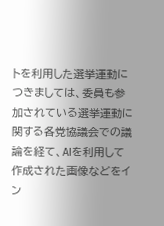トを利用した選挙運動につきましては、委員も参加されている選挙運動に関する各党協議会での議論を経て、AIを利用して作成された画像などをイン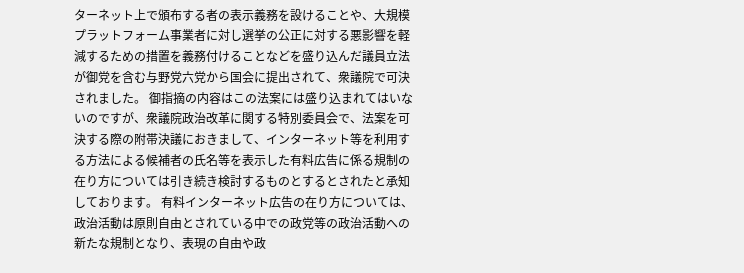ターネット上で頒布する者の表示義務を設けることや、大規模プラットフォーム事業者に対し選挙の公正に対する悪影響を軽減するための措置を義務付けることなどを盛り込んだ議員立法が御党を含む与野党六党から国会に提出されて、衆議院で可決されました。 御指摘の内容はこの法案には盛り込まれてはいないのですが、衆議院政治改革に関する特別委員会で、法案を可決する際の附帯決議におきまして、インターネット等を利用する方法による候補者の氏名等を表示した有料広告に係る規制の在り方については引き続き検討するものとするとされたと承知しております。 有料インターネット広告の在り方については、政治活動は原則自由とされている中での政党等の政治活動への新たな規制となり、表現の自由や政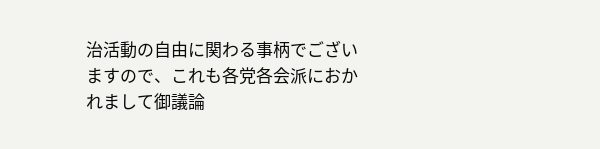治活動の自由に関わる事柄でございますので、これも各党各会派におかれまして御議論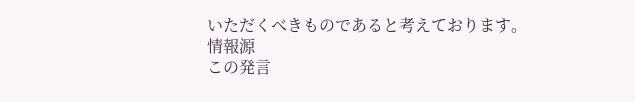いただくべきものであると考えております。
情報源
この発言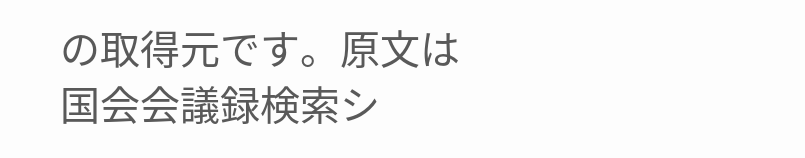の取得元です。原文は国会会議録検索シ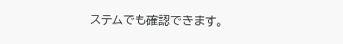ステムでも確認できます。